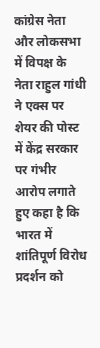कांग्रेस नेता और लोकसभा में विपक्ष के नेता राहुल गांधी ने एक्स पर शेयर की पोस्ट में केंद्र सरकार पर गंभीर आरोप लगाते हुए कहा है कि भारत में शांतिपूर्ण विरोध प्रदर्शन को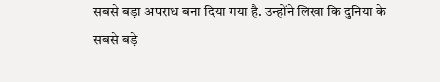सबसे बड़ा अपराध बना दिया गया है. उन्होंने लिखा कि दुनिया के सबसे बड़े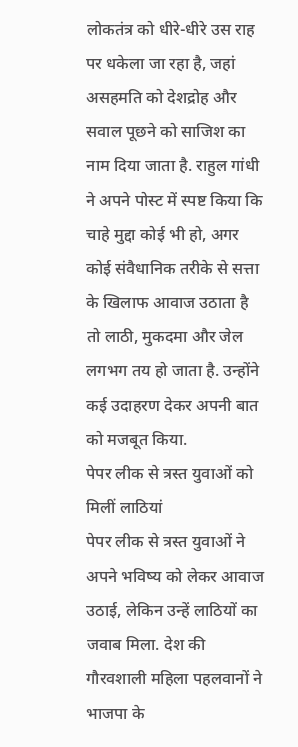लोकतंत्र को धीरे-धीरे उस राह पर धकेला जा रहा है, जहां असहमति को देशद्रोह और सवाल पूछने को साजिश का नाम दिया जाता है. राहुल गांधी ने अपने पोस्ट में स्पष्ट किया कि चाहे मुद्दा कोई भी हो, अगर कोई संवैधानिक तरीके से सत्ता के खिलाफ आवाज उठाता है तो लाठी, मुकदमा और जेल लगभग तय हो जाता है. उन्होंने कई उदाहरण देकर अपनी बात को मजबूत किया.
पेपर लीक से त्रस्त युवाओं को मिलीं लाठियां
पेपर लीक से त्रस्त युवाओं ने अपने भविष्य को लेकर आवाज उठाई, लेकिन उन्हें लाठियों का जवाब मिला. देश की गौरवशाली महिला पहलवानों ने भाजपा के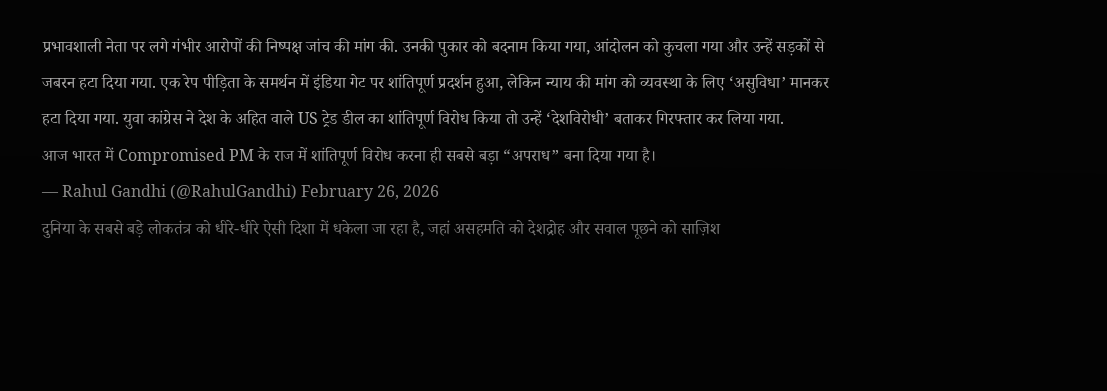प्रभावशाली नेता पर लगे गंभीर आरोपों की निष्पक्ष जांच की मांग की. उनकी पुकार को बदनाम किया गया, आंदोलन को कुचला गया और उन्हें सड़कों से जबरन हटा दिया गया. एक रेप पीड़िता के समर्थन में इंडिया गेट पर शांतिपूर्ण प्रदर्शन हुआ, लेकिन न्याय की मांग को व्यवस्था के लिए ‘असुविधा’ मानकर हटा दिया गया. युवा कांग्रेस ने देश के अहित वाले US ट्रेड डील का शांतिपूर्ण विरोध किया तो उन्हें ‘देशविरोधी’ बताकर गिरफ्तार कर लिया गया.
आज भारत में Compromised PM के राज में शांतिपूर्ण विरोध करना ही सबसे बड़ा “अपराध” बना दिया गया है।
— Rahul Gandhi (@RahulGandhi) February 26, 2026
दुनिया के सबसे बड़े लोकतंत्र को धीरे-धीरे ऐसी दिशा में धकेला जा रहा है, जहां असहमति को देशद्रोह और सवाल पूछने को साज़िश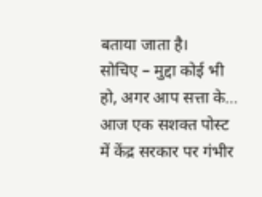बताया जाता है।
सोचिए – मुद्दा कोई भी हो, अगर आप सत्ता के…
आज एक सशक्त पोस्ट में केंद्र सरकार पर गंभीर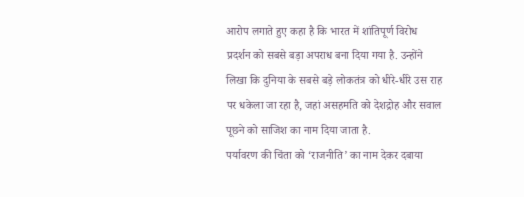आरोप लगाते हुए कहा है कि भारत में शांतिपूर्ण विरोध प्रदर्शन को सबसे बड़ा अपराध बना दिया गया है. उन्होंने लिखा कि दुनिया के सबसे बड़े लोकतंत्र को धीरे-धीरे उस राह पर धकेला जा रहा है, जहां असहमति को देशद्रोह और सवाल पूछने को साजिश का नाम दिया जाता है.
पर्यावरण की चिंता को ‘राजनीति’ का नाम देकर दबाया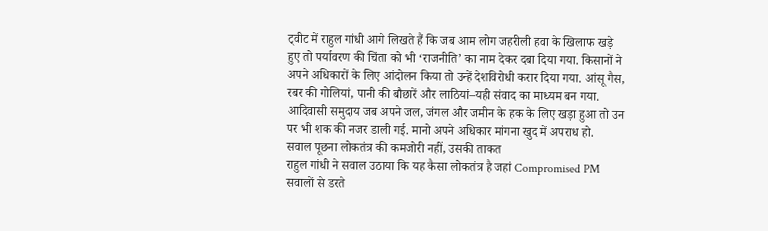ट्वीट में राहुल गांधी आगे लिखते हैं कि जब आम लोग जहरीली हवा के खिलाफ खड़े हुए तो पर्यावरण की चिंता को भी ‘राजनीति’ का नाम देकर दबा दिया गया. किसानों ने अपने अधिकारों के लिए आंदोलन किया तो उन्हें देशविरोधी करार दिया गया. आंसू गैस, रबर की गोलियां, पानी की बौछारें और लाठियां–यही संवाद का माध्यम बन गया. आदिवासी समुदाय जब अपने जल, जंगल और जमीन के हक के लिए खड़ा हुआ तो उन पर भी शक की नजर डाली गई. मानो अपने अधिकार मांगना खुद में अपराध हो.
सवाल पूछना लोकतंत्र की कमजोरी नहीं, उसकी ताकत
राहुल गांधी ने सवाल उठाया कि यह कैसा लोकतंत्र है जहां Compromised PM सवालों से डरते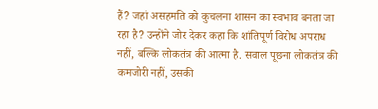हैं? जहां असहमति को कुचलना शासन का स्वभाव बनता जा रहा है? उन्होंने जोर देकर कहा कि शांतिपूर्ण विरोध अपराध नहीं, बल्कि लोकतंत्र की आत्मा है. सवाल पूछना लोकतंत्र की कमजोरी नहीं, उसकी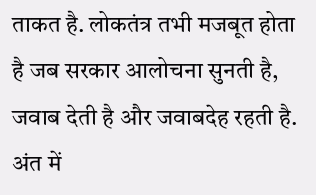ताकत है. लोकतंत्र तभी मजबूत होता है जब सरकार आलोचना सुनती है, जवाब देती है और जवाबदेह रहती है. अंत में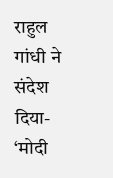राहुल गांधी ने संदेश दिया- ‘मोदी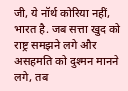जी, ये नॉर्थ कोरिया नहीं, भारत है. जब सत्ता खुद को राष्ट्र समझने लगे और असहमति को दुश्मन मानने लगे, तब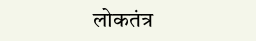लोकतंत्र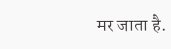मर जाता है.